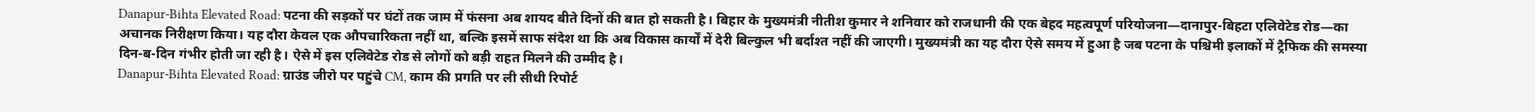Danapur-Bihta Elevated Road: पटना की सड़कों पर घंटों तक जाम में फंसना अब शायद बीते दिनों की बात हो सकती है। बिहार के मुख्यमंत्री नीतीश कुमार ने शनिवार को राजधानी की एक बेहद महत्वपूर्ण परियोजना—दानापुर-बिहटा एलिवेटेड रोड—का अचानक निरीक्षण किया। यह दौरा केवल एक औपचारिकता नहीं था, बल्कि इसमें साफ संदेश था कि अब विकास कार्यों में देरी बिल्कुल भी बर्दाश्त नहीं की जाएगी। मुख्यमंत्री का यह दौरा ऐसे समय में हुआ है जब पटना के पश्चिमी इलाकों में ट्रैफिक की समस्या दिन-ब-दिन गंभीर होती जा रही है। ऐसे में इस एलिवेटेड रोड से लोगों को बड़ी राहत मिलने की उम्मीद है।
Danapur-Bihta Elevated Road: ग्राउंड जीरो पर पहुंचे CM, काम की प्रगति पर ली सीधी रिपोर्ट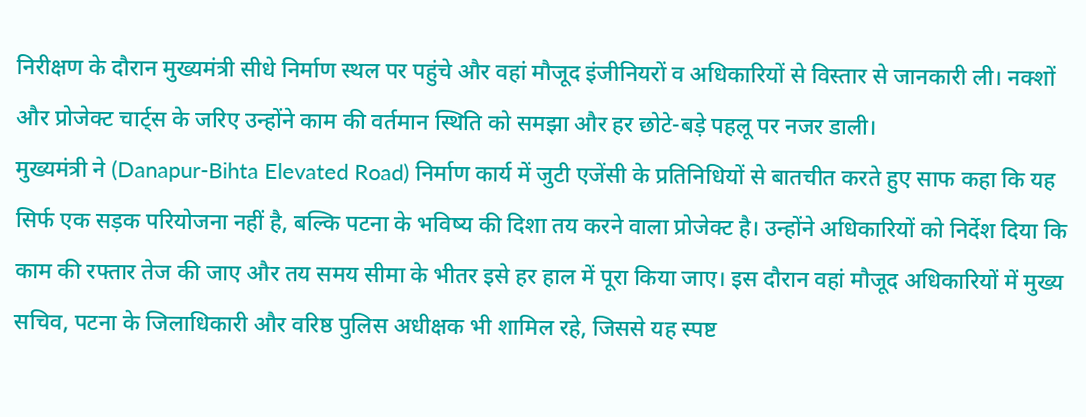निरीक्षण के दौरान मुख्यमंत्री सीधे निर्माण स्थल पर पहुंचे और वहां मौजूद इंजीनियरों व अधिकारियों से विस्तार से जानकारी ली। नक्शों और प्रोजेक्ट चार्ट्स के जरिए उन्होंने काम की वर्तमान स्थिति को समझा और हर छोटे-बड़े पहलू पर नजर डाली।
मुख्यमंत्री ने (Danapur-Bihta Elevated Road) निर्माण कार्य में जुटी एजेंसी के प्रतिनिधियों से बातचीत करते हुए साफ कहा कि यह सिर्फ एक सड़क परियोजना नहीं है, बल्कि पटना के भविष्य की दिशा तय करने वाला प्रोजेक्ट है। उन्होंने अधिकारियों को निर्देश दिया कि काम की रफ्तार तेज की जाए और तय समय सीमा के भीतर इसे हर हाल में पूरा किया जाए। इस दौरान वहां मौजूद अधिकारियों में मुख्य सचिव, पटना के जिलाधिकारी और वरिष्ठ पुलिस अधीक्षक भी शामिल रहे, जिससे यह स्पष्ट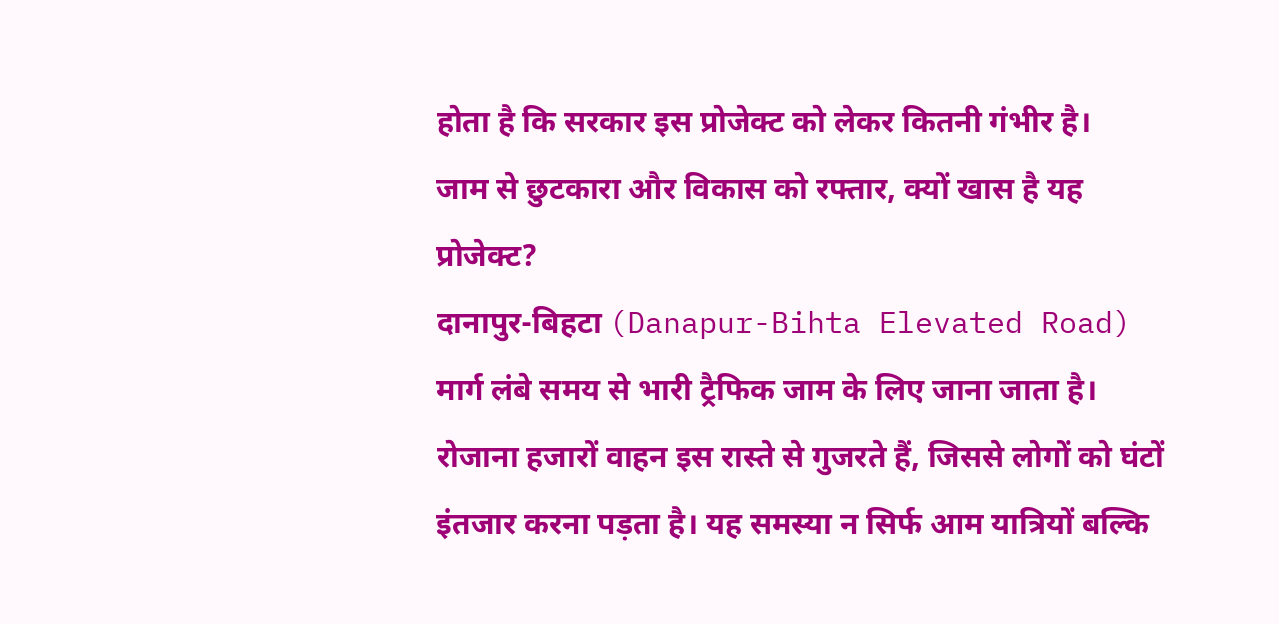होता है कि सरकार इस प्रोजेक्ट को लेकर कितनी गंभीर है।
जाम से छुटकारा और विकास को रफ्तार, क्यों खास है यह प्रोजेक्ट?
दानापुर-बिहटा (Danapur-Bihta Elevated Road) मार्ग लंबे समय से भारी ट्रैफिक जाम के लिए जाना जाता है। रोजाना हजारों वाहन इस रास्ते से गुजरते हैं, जिससे लोगों को घंटों इंतजार करना पड़ता है। यह समस्या न सिर्फ आम यात्रियों बल्कि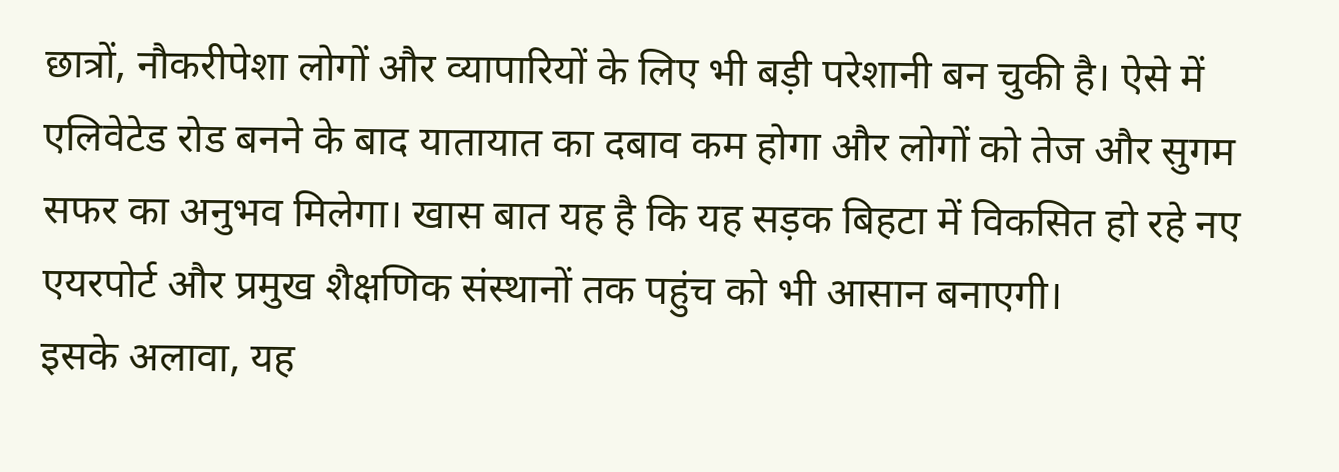छात्रों, नौकरीपेशा लोगों और व्यापारियों के लिए भी बड़ी परेशानी बन चुकी है। ऐसे में एलिवेटेड रोड बनने के बाद यातायात का दबाव कम होगा और लोगों को तेज और सुगम सफर का अनुभव मिलेगा। खास बात यह है कि यह सड़क बिहटा में विकसित हो रहे नए एयरपोर्ट और प्रमुख शैक्षणिक संस्थानों तक पहुंच को भी आसान बनाएगी।
इसके अलावा, यह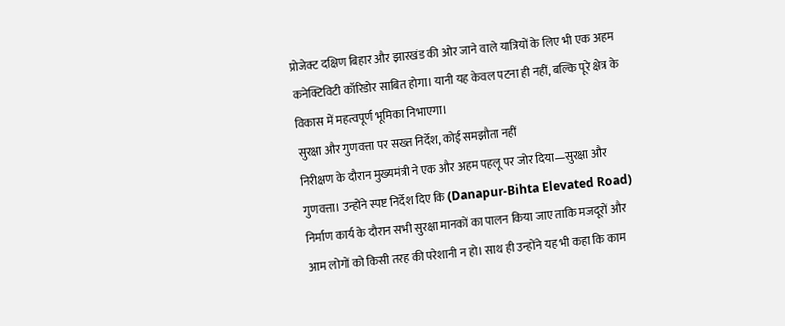प्रोजेक्ट दक्षिण बिहार और झारखंड की ओर जाने वाले यात्रियों के लिए भी एक अहम कनेक्टिविटी कॉरिडोर साबित होगा। यानी यह केवल पटना ही नहीं, बल्कि पूरे क्षेत्र के विकास में महत्वपूर्ण भूमिका निभाएगा।
सुरक्षा और गुणवत्ता पर सख्त निर्देश, कोई समझौता नहीं
निरीक्षण के दौरान मुख्यमंत्री ने एक और अहम पहलू पर जोर दिया—सुरक्षा और गुणवत्ता। उन्होंने स्पष्ट निर्देश दिए कि (Danapur-Bihta Elevated Road) निर्माण कार्य के दौरान सभी सुरक्षा मानकों का पालन किया जाए ताकि मजदूरों और आम लोगों को किसी तरह की परेशानी न हो। साथ ही उन्होंने यह भी कहा कि काम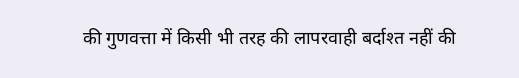की गुणवत्ता में किसी भी तरह की लापरवाही बर्दाश्त नहीं की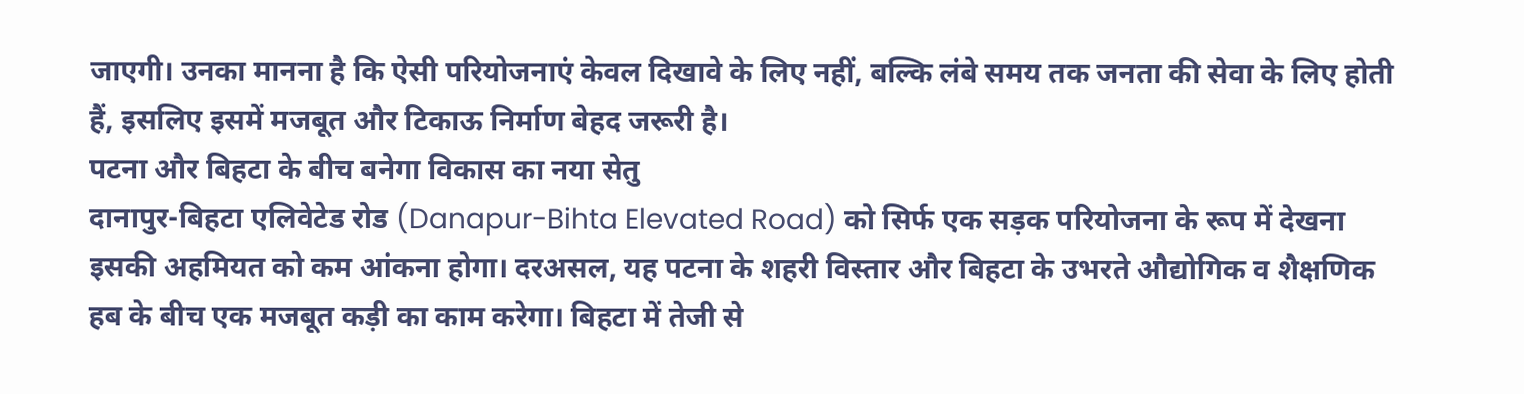जाएगी। उनका मानना है कि ऐसी परियोजनाएं केवल दिखावे के लिए नहीं, बल्कि लंबे समय तक जनता की सेवा के लिए होती हैं, इसलिए इसमें मजबूत और टिकाऊ निर्माण बेहद जरूरी है।
पटना और बिहटा के बीच बनेगा विकास का नया सेतु
दानापुर-बिहटा एलिवेटेड रोड (Danapur-Bihta Elevated Road) को सिर्फ एक सड़क परियोजना के रूप में देखना इसकी अहमियत को कम आंकना होगा। दरअसल, यह पटना के शहरी विस्तार और बिहटा के उभरते औद्योगिक व शैक्षणिक हब के बीच एक मजबूत कड़ी का काम करेगा। बिहटा में तेजी से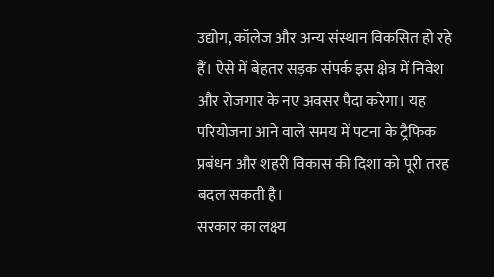उद्योग, कॉलेज और अन्य संस्थान विकसित हो रहे हैं। ऐसे में बेहतर सड़क संपर्क इस क्षेत्र में निवेश और रोजगार के नए अवसर पैदा करेगा। यह परियोजना आने वाले समय में पटना के ट्रैफिक प्रबंधन और शहरी विकास की दिशा को पूरी तरह बदल सकती है।
सरकार का लक्ष्य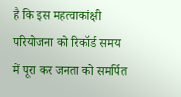है कि इस महत्वाकांक्षी परियोजना को रिकॉर्ड समय में पूरा कर जनता को समर्पित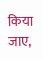किया जाए,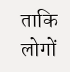ताकि लोगों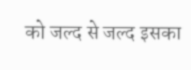को जल्द से जल्द इसका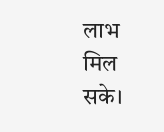लाभ मिल सके।